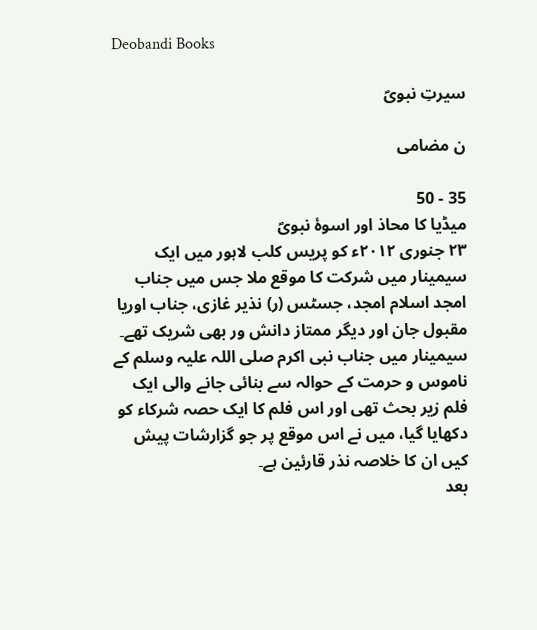Deobandi Books

سیرتِ نبویؐ

ن مضامی

35 - 50
میڈیا کا محاذ اور اسوۂ نبویؐ
۲۳ جنوری ۲۰۱۲ء کو پریس کلب لاہور میں ایک سیمینار میں شرکت کا موقع ملا جس میں جناب امجد اسلام امجد، جسٹس (ر) نذیر غازی، جناب اوریا مقبول جان اور دیگر ممتاز دانش ور بھی شریک تھے۔ سیمینار میں جناب نبی اکرم صلی اللہ علیہ وسلم کے ناموس و حرمت کے حوالہ سے بنائی جانے والی ایک فلم زیر بحث تھی اور اس فلم کا ایک حصہ شرکاء کو دکھایا گیا، میں نے اس موقع پر جو گزارشات پیش کیں ان کا خلاصہ نذر قارئین ہے۔
بعد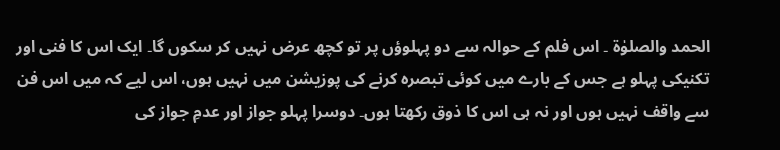الحمد والصلوٰۃ ۔ اس فلم کے حوالہ سے دو پہلوؤں پر تو کچھ عرض نہیں کر سکوں گا۔ ایک اس کا فنی اور تکنیکی پہلو ہے جس کے بارے میں کوئی تبصرہ کرنے کی پوزیشن میں نہیں ہوں، اس لیے کہ میں اس فن سے واقف نہیں ہوں اور نہ ہی اس کا ذوق رکھتا ہوں۔ دوسرا پہلو جواز اور عدمِ جواز کی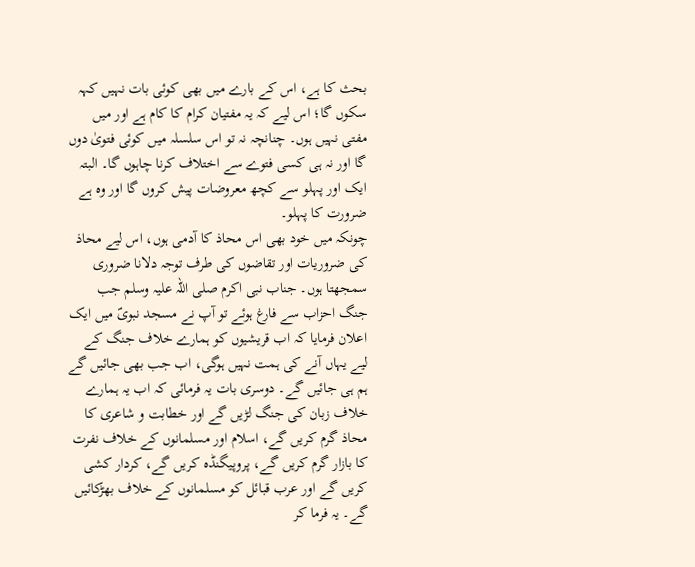بحث کا ہے، اس کے بارے میں بھی کوئی بات نہیں کہہ سکوں گا؛ اس لیے کہ یہ مفتیان کرام کا کام ہے اور میں مفتی نہیں ہوں۔ چنانچہ نہ تو اس سلسلہ میں کوئی فتویٰ دوں گا اور نہ ہی کسی فتوے سے اختلاف کرنا چاہوں گا۔ البتہ ایک اور پہلو سے کچھ معروضات پیش کروں گا اور وہ ہے ضرورت کا پہلو۔
چونکہ میں خود بھی اس محاذ کا آدمی ہوں، اس لیے محاذ کی ضروریات اور تقاضوں کی طرف توجہ دلانا ضروری سمجھتا ہوں۔ جناب نبی اکرم صلی اللہ علیہ وسلم جب جنگ احزاب سے فارغ ہوئے تو آپ نے مسجد نبویؐ میں ایک اعلان فرمایا کہ اب قریشیوں کو ہمارے خلاف جنگ کے لیے یہاں آنے کی ہمت نہیں ہوگی، اب جب بھی جائیں گے ہم ہی جائیں گے۔ دوسری بات یہ فرمائی کہ اب یہ ہمارے خلاف زبان کی جنگ لڑیں گے اور خطابت و شاعری کا محاذ گرم کریں گے، اسلام اور مسلمانوں کے خلاف نفرت کا بازار گرم کریں گے، پروپیگنڈہ کریں گے، کردار کشی کریں گے اور عرب قبائل کو مسلمانوں کے خلاف بھڑکائیں گے۔ یہ فرما کر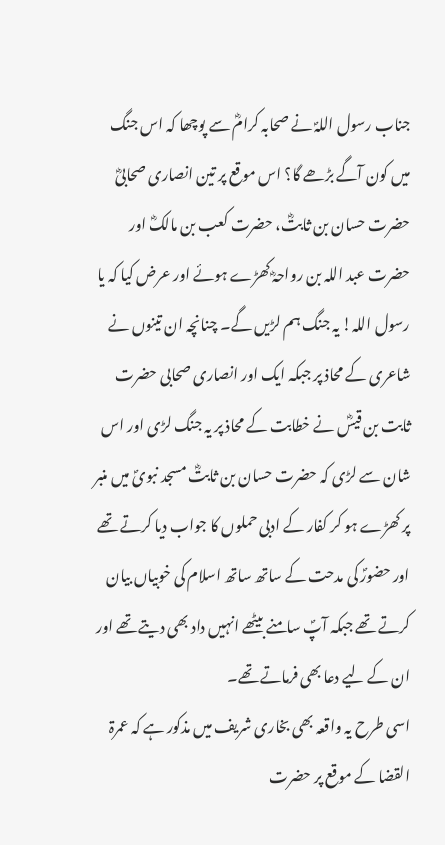جناب رسول اللہؐ نے صحابہ کرامؓ سے پوچھا کہ اس جنگ میں کون آگے بڑھے گا؟ اس موقع پر تین انصاری صحابیؓ حضرت حسان بن ثابتؓ، حضرت کعب بن مالکؓ اور حضرت عبد اللہ بن رواحہؓ کھڑے ہوئے اور عرض کیا کہ یا رسول اللہ! یہ جنگ ہم لڑیں گے۔ چنانچہ ان تینوں نے شاعری کے محاذ پر جبکہ ایک اور انصاری صحابی حضرت ثابت بن قیسؓ نے خطابت کے محاذ پر یہ جنگ لڑی اور اس شان سے لڑی کہ حضرت حسان بن ثابتؓ مسجد نبویؐ میں منبر پر کھڑے ہو کر کفار کے ادبی حملوں کا جواب دیا کرتے تھے اور حضورؐ کی مدحت کے ساتھ ساتھ اسلام کی خوبیاں بیان کرتے تھے جبکہ آپؐ سامنے بیٹھے انہیں داد بھی دیتے تھے اور ان کے لیے دعا بھی فرماتے تھے۔
اسی طرح یہ واقعہ بھی بخاری شریف میں مذکور ہے کہ عمرۃ القضا کے موقع پر حضرت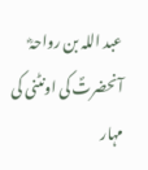عبد اللہ بن رواحہؓ آنحضرتؐ کی اونٹنی کی مہار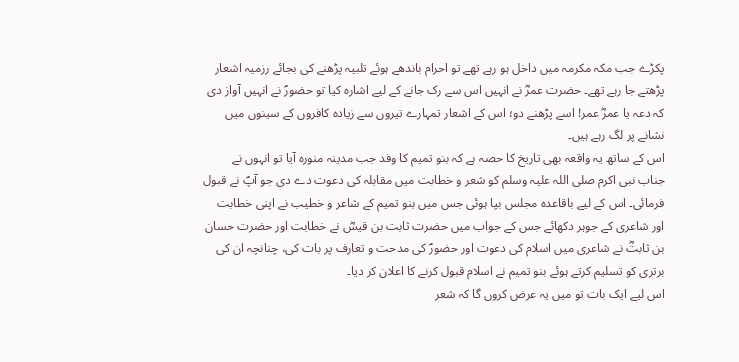پکڑے جب مکہ مکرمہ میں داخل ہو رہے تھے تو احرام باندھے ہوئے تلبیہ پڑھنے کی بجائے رزمیہ اشعار پڑھتے جا رہے تھے۔ حضرت عمرؓ نے انہیں اس سے رک جانے کے لیے اشارہ کیا تو حضورؐ نے انہیں آواز دی کہ دعہ یا عمرؓ عمر! اسے پڑھنے دو؛ اس کے اشعار تمہارے تیروں سے زیادہ کافروں کے سینوں میں نشانے پر لگ رہے ہیں۔
اس کے ساتھ یہ واقعہ بھی تاریخ کا حصہ ہے کہ بنو تمیم کا وفد جب مدینہ منورہ آیا تو انہوں نے جناب نبی اکرم صلی اللہ علیہ وسلم کو شعر و خطابت میں مقابلہ کی دعوت دے دی جو آپؐ نے قبول فرمائی۔ اس کے لیے باقاعدہ مجلس بپا ہوئی جس میں بنو تمیم کے شاعر و خطیب نے اپنی خطابت اور شاعری کے جوہر دکھائے جس کے جواب میں حضرت ثابت بن قیسؓ نے خطابت اور حضرت حسان بن ثابتؓ نے شاعری میں اسلام کی دعوت اور حضورؐ کی مدحت و تعارف پر بات کی، چنانچہ ان کی برتری کو تسلیم کرتے ہوئے بنو تمیم نے اسلام قبول کرنے کا اعلان کر دیا۔
اس لیے ایک بات تو میں یہ عرض کروں گا کہ شعر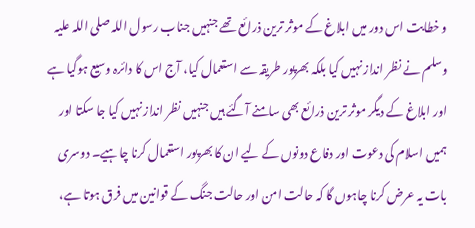و خطابت اس دور میں ابلاغ کے موثر ترین ذرائع تھے جنہیں جناب رسول اللہ صلی اللہ علیہ وسلم نے نظر انداز نہیں کیا بلکہ بھرپور طریقہ سے استعمال کیا، آج اس کا دائرہ وسیع ہوگیا ہے اور ابلاغ کے دیگر موثر ترین ذرائع بھی سامنے آگئے ہیں جنہیں نظر انداز نہیں کیا جا سکتا اور ہمیں اسلام کی دعوت اور دفاع دونوں کے لیے ان کا بھرپور استعمال کرنا چاہیے۔ دوسری بات یہ عرض کرنا چاہوں گا کہ حالت امن اور حالت جنگ کے قوانین میں فرق ہوتا ہے،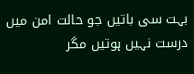بہت سی باتیں جو حالت امن میں درست نہیں ہوتیں مگر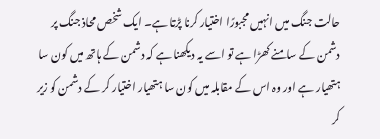حالت جنگ میں انہیں مجبورًا اختیار کرنا پڑتا ہے۔ ایک شخص محاذ جنگ پر دشمن کے سامنے کھڑا ہے تو اسے یہ دیکھنا ہے کہ دشمن کے ہاتھ میں کون سا ہتھیار ہے اور وہ اس کے مقابلہ میں کون سا ہتھیار اختیار کر کے دشمن کو زیر کر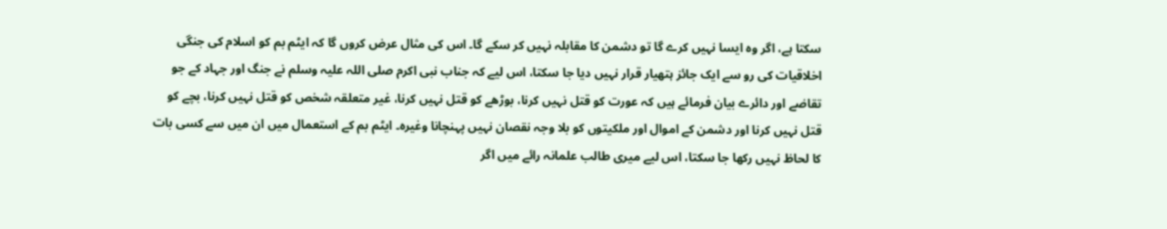سکتا ہے، اگر وہ ایسا نہیں کرے گا تو دشمن کا مقابلہ نہیں کر سکے گا۔ اس کی مثال عرض کروں گا کہ ایٹم بم کو اسلام کی جنگی اخلاقیات کی رو سے ایک جائز ہتھیار قرار نہیں دیا جا سکتا، اس لیے کہ جناب نبی اکرم صلی اللہ علیہ وسلم نے جنگ اور جہاد کے جو تقاضے اور دائرے بیان فرمائے ہیں کہ عورت کو قتل نہیں کرنا، بوڑھے کو قتل نہیں کرنا، غیر متعلقہ شخص کو قتل نہیں کرنا، بچے کو قتل نہیں کرنا اور دشمن کے اموال اور ملکیتوں کو بلا وجہ نقصان نہیں پہنچانا وغیرہ۔ ایٹم بم کے استعمال میں ان میں سے کسی بات کا لحاظ نہیں رکھا جا سکتا، اس لیے میری طالب علمانہ رائے میں اگر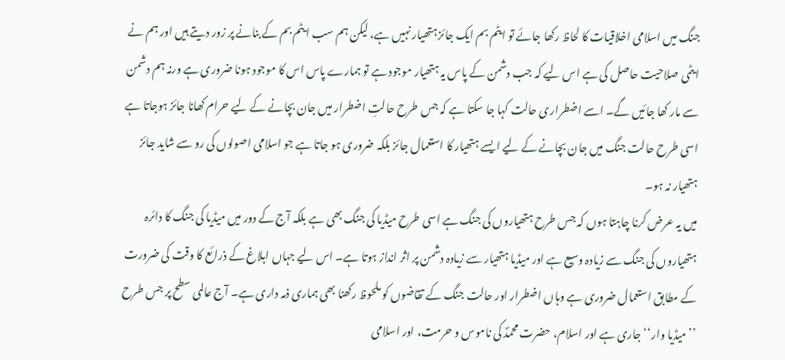جنگ میں اسلامی اخلاقیات کا لحاظ رکھا جائے تو ایٹم بم ایک جائز ہتھیار نہیں ہے، لیکن ہم سب ایٹم بم کے بنانے پر زور دیتے ہیں اور ہم نے ایٹمی صلاحیت حاصل کی ہے اس لیے کہ جب دشمن کے پاس یہ ہتھیار موجود ہے تو ہمارے پاس اس کا موجود ہونا ضروری ہے ورنہ ہم دشمن سے مار کھا جائیں گے۔ اسے اضطراری حالت کہا جا سکتا ہے کہ جس طرح حالتِ اضطرار میں جان بچانے کے لیے حرام کھانا جائز ہوجاتا ہے اسی طرح حالت جنگ میں جان بچانے کے لیے ایسے ہتھیار کا استعمال جائز بلکہ ضروری ہو جاتا ہے جو اسلامی اصولوں کی رو سے شاید جائز ہتھیار نہ ہو۔
میں یہ عرض کرنا چاہتا ہوں کہ جس طرح ہتھیاروں کی جنگ ہے اسی طرح میڈیا کی جنگ بھی ہے بلکہ آج کے دور میں میڈیا کی جنگ کا دائرہ ہتھیاروں کی جنگ سے زیادہ وسیع ہے اور میڈیا ہتھیار سے زیادہ دشمن پر اثر انداز ہوتا ہے۔ اس لیے جہاں ابلاغ کے ذرائع کا وقت کی ضرورت کے مطابق استعمال ضروری ہے وہاں اضطرار اور حالت جنگ کے تقاضوں کو ملحوظ رکھنا بھی ہماری ذمہ داری ہے۔ آج عالمی سطح پر جس طرح ’’میڈیا وار‘‘ جاری ہے اور اسلام، حضرت محمدؐ کی ناموس و حرمت، اور اسلامی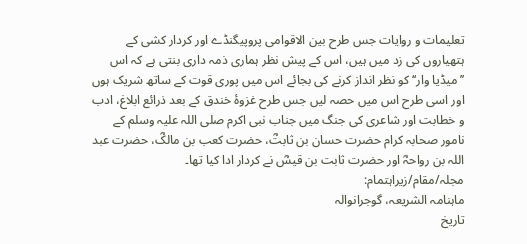تعلیمات و روایات جس طرح بین الاقوامی پروپیگنڈے اور کردار کشی کے ہتھیاروں کی زد میں ہیں، اس کے پیش نظر ہماری ذمہ داری بنتی ہے کہ اس ’’میڈیا وار‘‘ کو نظر انداز کرنے کی بجائے اس میں پوری قوت کے ساتھ شریک ہوں اور اسی طرح اس میں حصہ لیں جس طرح غزوۂ خندق کے بعد ذرائع ابلاغ، ادب و خطابت اور شاعری کی جنگ میں جناب نبی اکرم صلی اللہ علیہ وسلم کے نامور صحابہ کرام حضرت حسان بن ثابتؓ، حضرت کعب بن مالکؓ، حضرت عبد اللہ بن رواحہؓ اور حضرت ثابت بن قیسؓ نے کردار ادا کیا تھا۔
مجلہ/مقام/زیراہتمام:
ماہنامہ الشریعہ، گوجرانوالہ
تاریخ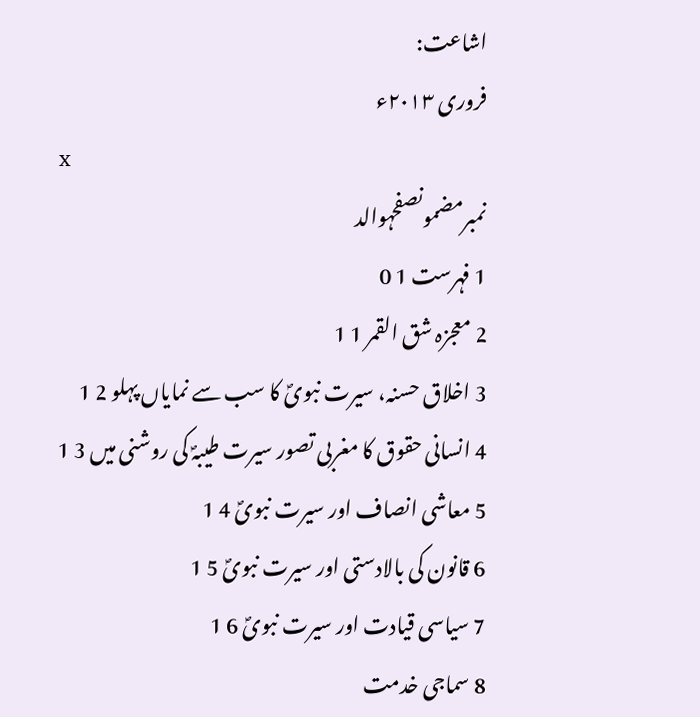اشاعت:
فروری ۲۰۱۳ء
x
نمبرمضمونصفحہوالد
1 فہرست 1 0
2 معجزہ شق القمر 1 1
3 اخلاق حسنہ، سیرت نبویؐ کا سب سے نمایاں پہلو 2 1
4 انسانی حقوق کا مغربی تصور سیرت طیبہؐ کی روشنی میں 3 1
5 معاشی انصاف اور سیرت نبویؐ 4 1
6 قانون کی بالادستی اور سیرت نبویؐ 5 1
7 سیاسی قیادت اور سیرت نبویؐ 6 1
8 سماجی خدمت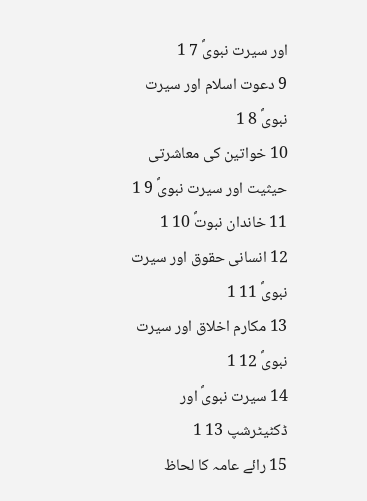اور سیرت نبویؐ 7 1
9 دعوت اسلام اور سیرت نبویؐ 8 1
10 خواتین کی معاشرتی حیثیت اور سیرت نبویؐ 9 1
11 خاندان نبوتؐ 10 1
12 انسانی حقوق اور سیرت نبویؐ 11 1
13 مکارم اخلاق اور سیرت نبویؐ 12 1
14 سیرت نبویؐ اور ڈکٹیٹرشپ 13 1
15 رائے عامہ کا لحاظ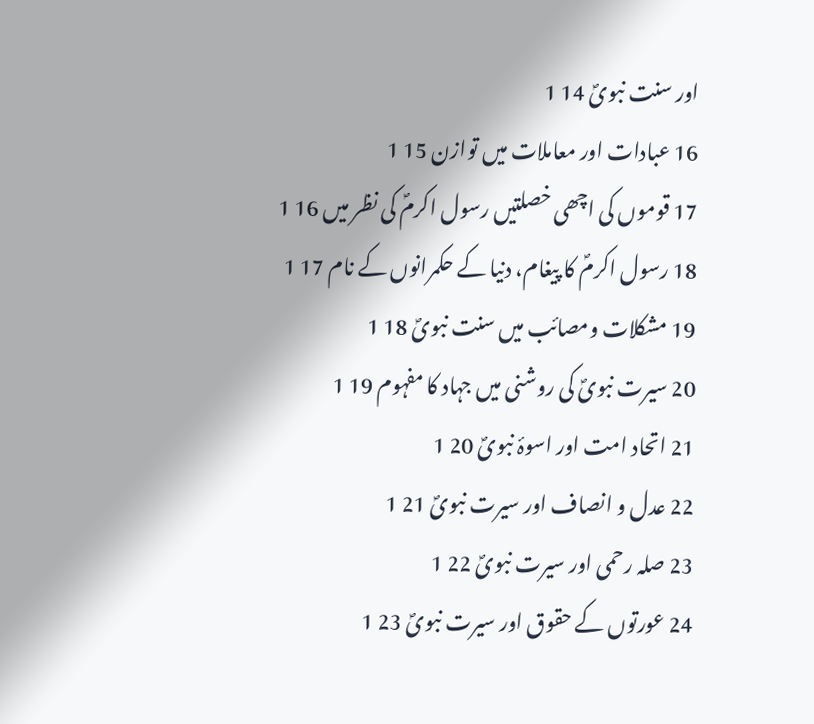اور سنت نبویؐ 14 1
16 عبادات اور معاملات میں توازن 15 1
17 قوموں کی اچھی خصلتیں رسول اکرمؐ کی نظر میں 16 1
18 رسول اکرمؐ کا پیغام، دنیا کے حکمرانوں کے نام 17 1
19 مشکلات ومصائب میں سنت نبویؐ 18 1
20 سیرت نبویؐ کی روشنی میں جہاد کا مفہوم 19 1
21 اتحاد امت اور اسوۂ نبویؐ 20 1
22 عدل و انصاف اور سیرت نبویؐ 21 1
23 صلہ رحمی اور سیرت نبویؐ 22 1
24 عورتوں کے حقوق اور سیرت نبویؐ 23 1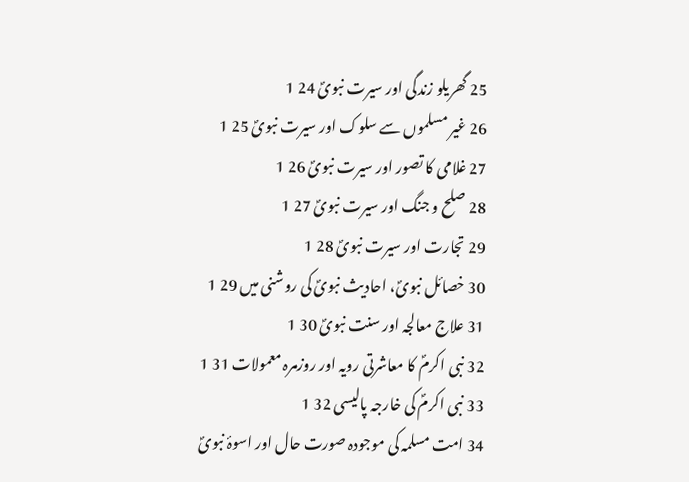25 گھریلو زندگی اور سیرت نبویؐ 24 1
26 غیر مسلموں سے سلوک اور سیرت نبویؐ 25 1
27 غلامی کا تصور اور سیرت نبویؐ 26 1
28 صلح و جنگ اور سیرت نبویؐ 27 1
29 تجارت اور سیرت نبویؐ 28 1
30 خصائل نبویؐ، احادیث نبویؐ کی روشنی میں 29 1
31 علاج معالجہ اور سنت نبویؐ 30 1
32 نبی اکرمؐ کا معاشرتی رویہ اور روزمرہ معمولات 31 1
33 نبی اکرمؐ کی خارجہ پالیسی 32 1
34 امت مسلمہ کی موجودہ صورت حال اور اسوۂ نبویؐ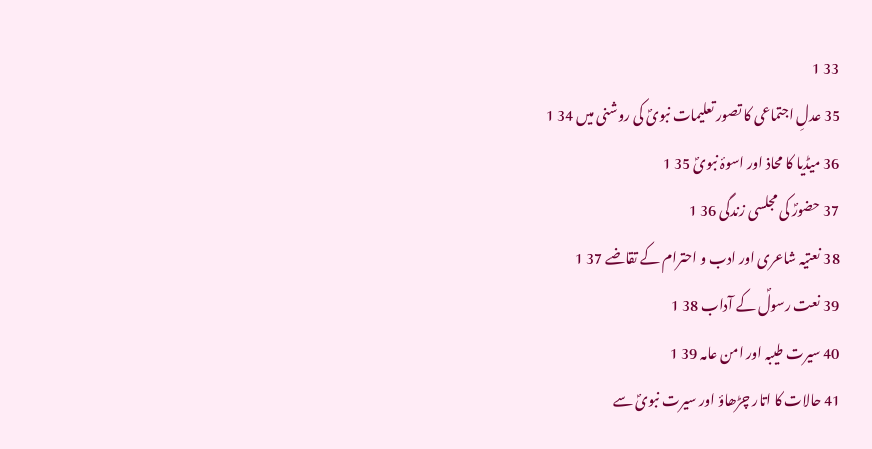33 1
35 عدلِ اجتماعی کا تصور تعلیمات نبویؐ کی روشنی میں 34 1
36 میڈیا کا محاذ اور اسوۂ نبویؐ 35 1
37 حضورؐ کی مجلسی زندگی 36 1
38 نعتیہ شاعری اور ادب و احترام کے تقاضے 37 1
39 نعت رسولؐ کے آداب 38 1
40 سیرت طیبہ اور امن عامہ 39 1
41 حالات کا اتار چڑھاؤ اور سیرت نبویؐ سے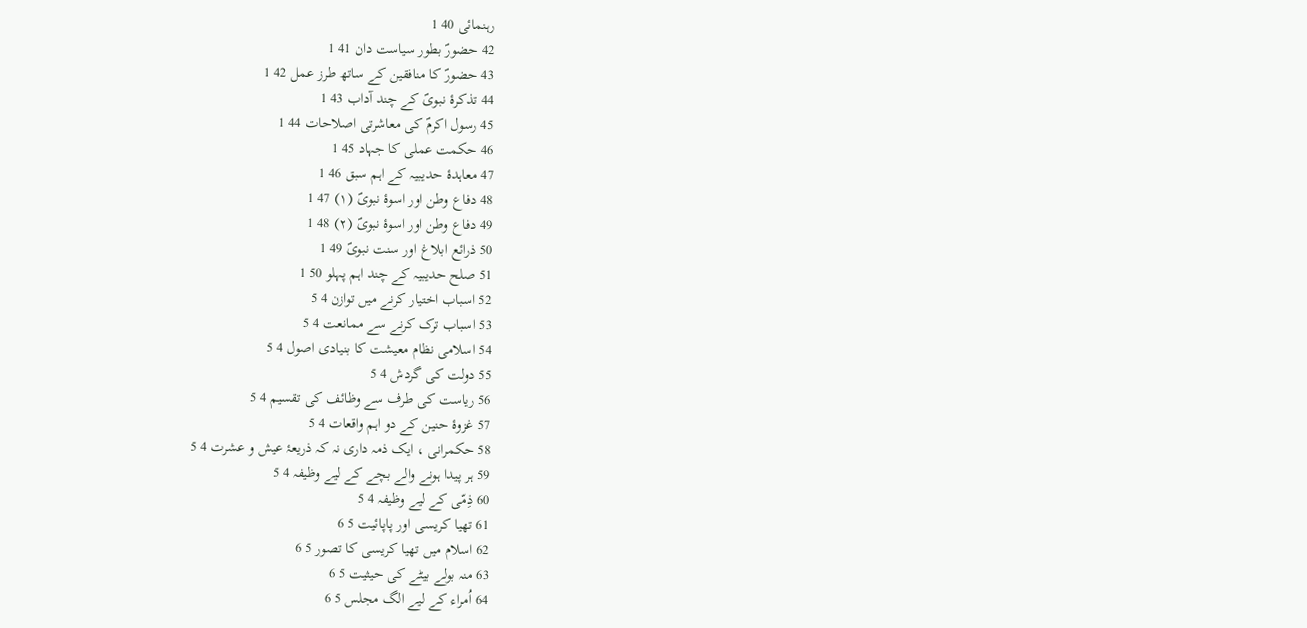رہنمائی 40 1
42 حضورؐ بطور سیاست دان 41 1
43 حضورؐ کا منافقین کے ساتھ طرز عمل 42 1
44 تذکرۂ نبویؐ کے چند آداب 43 1
45 رسول اکرمؐ کی معاشرتی اصلاحات 44 1
46 حکمت عملی کا جہاد 45 1
47 معاہدۂ حدیبیہ کے اہم سبق 46 1
48 دفاع وطن اور اسوۂ نبویؐ (۱) 47 1
49 دفاع وطن اور اسوۂ نبویؐ (۲) 48 1
50 ذرائع ابلاغ اور سنت نبویؐ 49 1
51 صلح حدیبیہ کے چند اہم پہلو 50 1
52 اسباب اختیار کرنے میں توازن 4 5
53 اسباب ترک کرنے سے ممانعت 4 5
54 اسلامی نظام معیشت کا بنیادی اصول 4 5
55 دولت کی گردش 4 5
56 ریاست کی طرف سے وظائف کی تقسیم 4 5
57 غزوۂ حنین کے دو اہم واقعات 4 5
58 حکمرانی ، ایک ذمہ داری نہ کہ ذریعۂ عیش و عشرت 4 5
59 ہر پیدا ہونے والے بچے کے لیے وظیفہ 4 5
60 ذِمّی کے لیے وظیفہ 4 5
61 تھیا کریسی اور پاپائیت 5 6
62 اسلام میں تھیا کریسی کا تصور 5 6
63 منہ بولے بیٹے کی حیثیت 5 6
64 اُمراء کے لیے الگ مجلس 5 6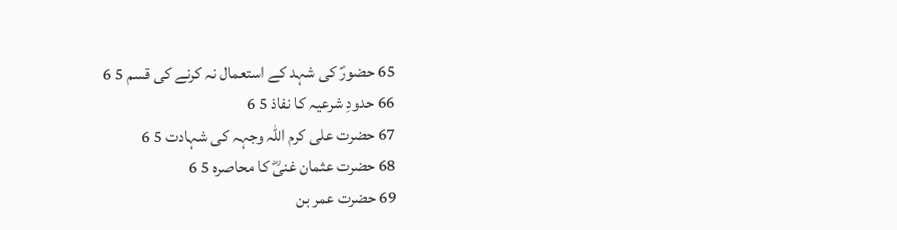65 حضورؐ کی شہد کے استعمال نہ کرنے کی قسم 5 6
66 حدودِ شرعیہ کا نفاذ 5 6
67 حضرت علی کرم اللہ وجہہ کی شہادت 5 6
68 حضرت عثمان غنیؓ کا محاصرہ 5 6
69 حضرت عمر بن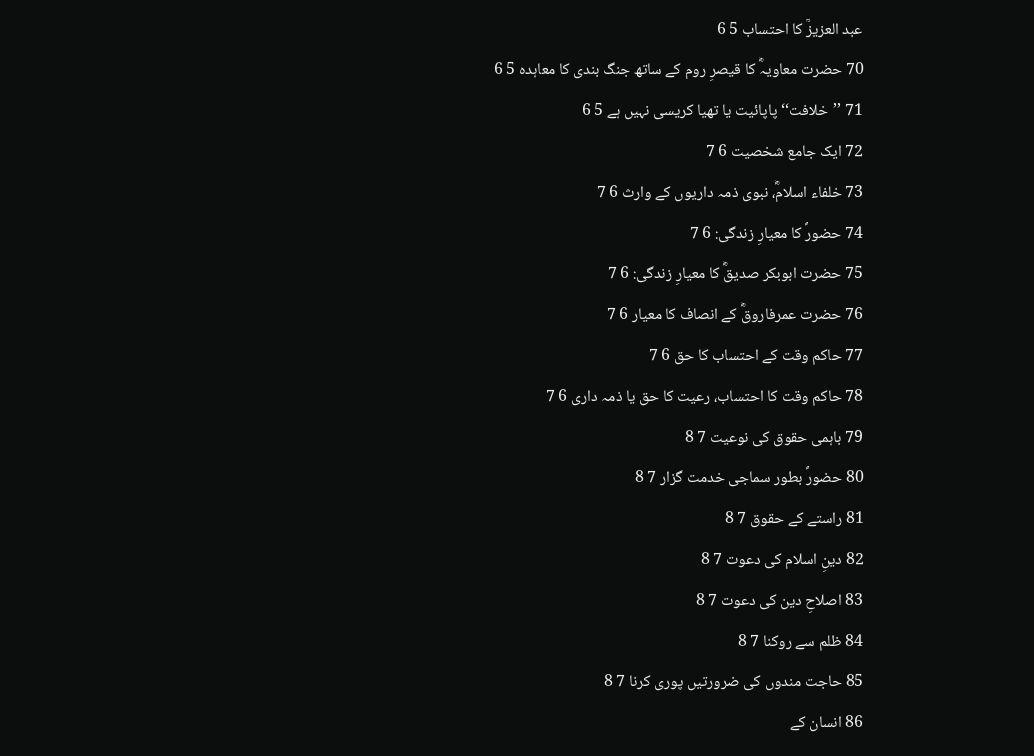عبد العزیزؒ کا احتساب 5 6
70 حضرت معاویہؓ کا قیصرِ روم کے ساتھ جنگ بندی کا معاہدہ 5 6
71 ’’خلافت‘‘ پاپائیت یا تھیا کریسی نہیں ہے 5 6
72 ایک جامع شخصیت 6 7
73 خلفاء اسلامؓ، نبوی ذمہ داریوں کے وارث 6 7
74 حضورؐ کا معیارِ زندگی: 6 7
75 حضرت ابوبکر صدیقؓ کا معیارِ زندگی: 6 7
76 حضرت عمرفاروقؓ کے انصاف کا معیار 6 7
77 حاکم وقت کے احتساب کا حق 6 7
78 حاکم وقت کا احتساب، رعیت کا حق یا ذمہ داری 6 7
79 باہمی حقوق کی نوعیت 7 8
80 حضورؐ بطور سماجی خدمت گزار 7 8
81 راستے کے حقوق 7 8
82 دینِ اسلام کی دعوت 7 8
83 اصلاحِ دین کی دعوت 7 8
84 ظلم سے روکنا 7 8
85 حاجت مندوں کی ضرورتیں پوری کرنا 7 8
86 انسان کے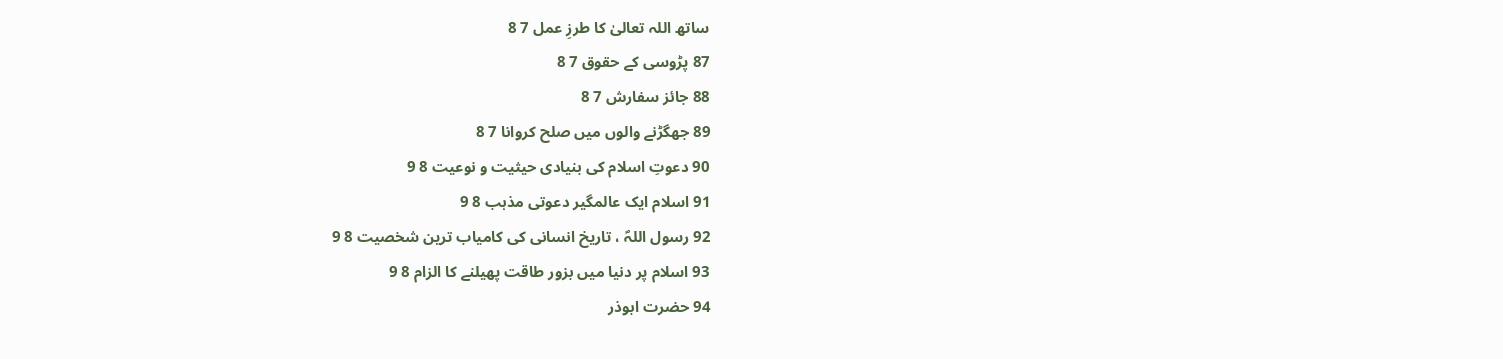ساتھ اللہ تعالیٰ کا طرزِ عمل 7 8
87 پڑوسی کے حقوق 7 8
88 جائز سفارش 7 8
89 جھگڑنے والوں میں صلح کروانا 7 8
90 دعوتِ اسلام کی بنیادی حیثیت و نوعیت 8 9
91 اسلام ایک عالمگیر دعوتی مذہب 8 9
92 رسول اللہؐ ، تاریخ انسانی کی کامیاب ترین شخصیت 8 9
93 اسلام پر دنیا میں بزور طاقت پھیلنے کا الزام 8 9
94 حضرت ابوذر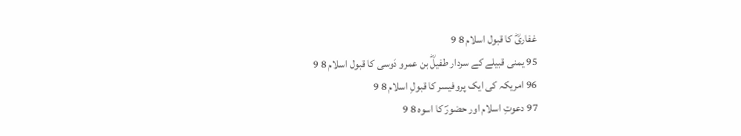غفاریؓ کا قبول اسلام 8 9
95 یمنی قبیلے کے سردار طفیلؓ بن عمرو دَوسی کا قبول اسلام 8 9
96 امریکہ کی ایک پروفیسر کا قبولِ اسلام 8 9
97 دعوتِ اسلام اور حضورؐ کا اسوہ 8 9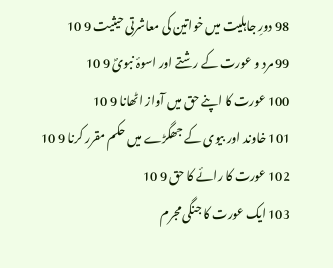98 دورِ جاہلیت میں خواتین کی معاشرتی حیثیت 9 10
99 مرد و عورت کے رشتے اور اسوۂ نبویؐ 9 10
100 عورت کا اپنے حق میں آواز اٹھانا 9 10
101 خاوند اور بیوی کے جھگڑے میں حکم مقرر کرنا 9 10
102 عورت کا رائے کا حق 9 10
103 ایک عورت کا جنگی مجرم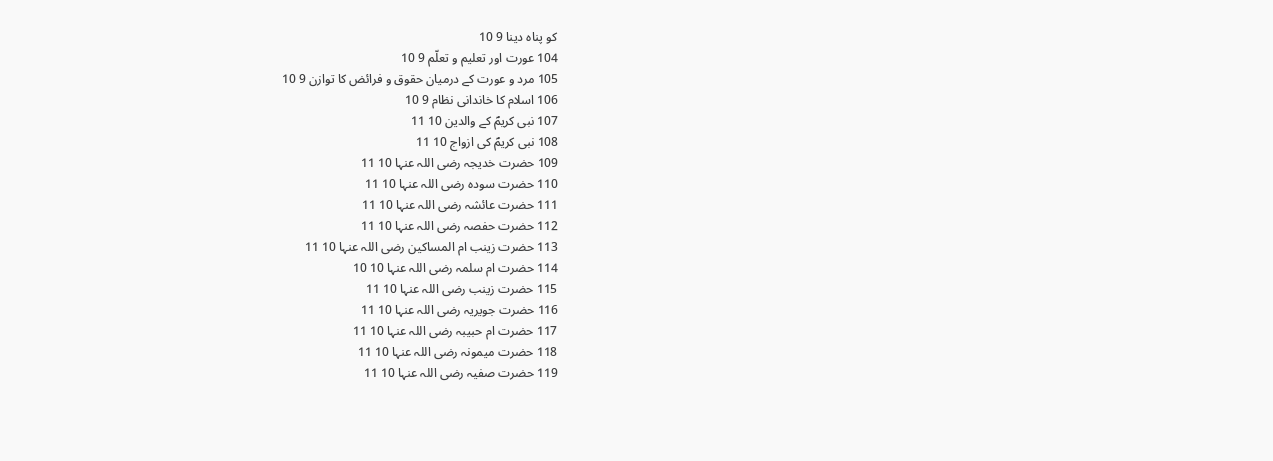کو پناہ دینا 9 10
104 عورت اور تعلیم و تعلّم 9 10
105 مرد و عورت کے درمیان حقوق و فرائض کا توازن 9 10
106 اسلام کا خاندانی نظام 9 10
107 نبی کریمؐ کے والدین 10 11
108 نبی کریمؐ کی ازواج 10 11
109 حضرت خدیجہ رضی اللہ عنہا 10 11
110 حضرت سودہ رضی اللہ عنہا 10 11
111 حضرت عائشہ رضی اللہ عنہا 10 11
112 حضرت حفصہ رضی اللہ عنہا 10 11
113 حضرت زینب ام المساکین رضی اللہ عنہا 10 11
114 حضرت ام سلمہ رضی اللہ عنہا 10 10
115 حضرت زینب رضی اللہ عنہا 10 11
116 حضرت جویریہ رضی اللہ عنہا 10 11
117 حضرت ام حبیبہ رضی اللہ عنہا 10 11
118 حضرت میمونہ رضی اللہ عنہا 10 11
119 حضرت صفیہ رضی اللہ عنہا 10 11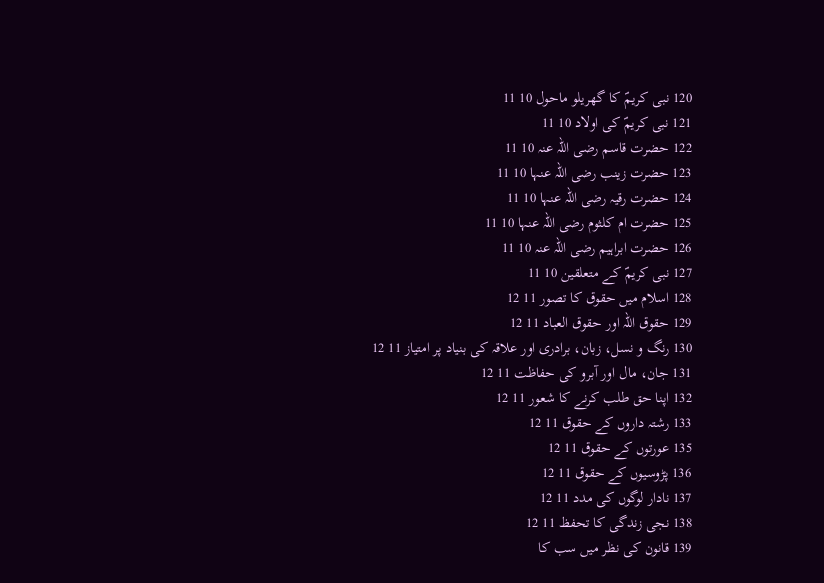120 نبی کریمؐ کا گھریلو ماحول 10 11
121 نبی کریمؐ کی اولاد 10 11
122 حضرت قاسم رضی اللہ عنہ 10 11
123 حضرت زینب رضی اللہ عنہا 10 11
124 حضرت رقیہ رضی اللہ عنہا 10 11
125 حضرت ام کلثوم رضی اللہ عنہا 10 11
126 حضرت ابراہیم رضی اللہ عنہ 10 11
127 نبی کریمؐ کے متعلقین 10 11
128 اسلام میں حقوق کا تصور 11 12
129 حقوق اللہ اور حقوق العباد 11 12
130 رنگ و نسل، زبان، برادری اور علاقہ کی بنیاد پر امتیاز 11 12
131 جان، مال اور آبرو کی حفاظت 11 12
132 اپنا حق طلب کرنے کا شعور 11 12
133 رشتہ داروں کے حقوق 11 12
135 عورتوں کے حقوق 11 12
136 پڑوسیوں کے حقوق 11 12
137 نادار لوگوں کی مدد 11 12
138 نجی زندگی کا تحفظ 11 12
139 قانون کی نظر میں سب کا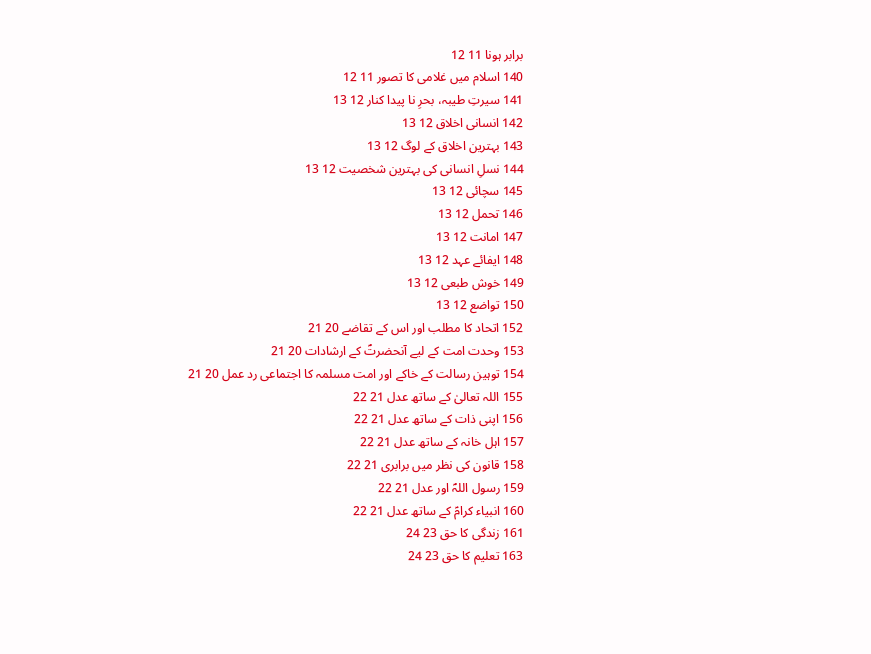برابر ہونا 11 12
140 اسلام میں غلامی کا تصور 11 12
141 سیرتِ طیبہ، بحرِ نا پیدا کنار 12 13
142 انسانی اخلاق 12 13
143 بہترین اخلاق کے لوگ 12 13
144 نسلِ انسانی کی بہترین شخصیت 12 13
145 سچائی 12 13
146 تحمل 12 13
147 امانت 12 13
148 ایفائے عہد 12 13
149 خوش طبعی 12 13
150 تواضع 12 13
152 اتحاد کا مطلب اور اس کے تقاضے 20 21
153 وحدت امت کے لیے آنحضرتؐ کے ارشادات 20 21
154 توہین رسالت کے خاکے اور امت مسلمہ کا اجتماعی رد عمل 20 21
155 اللہ تعالیٰ کے ساتھ عدل 21 22
156 اپنی ذات کے ساتھ عدل 21 22
157 اہل خانہ کے ساتھ عدل 21 22
158 قانون کی نظر میں برابری 21 22
159 رسول اللہؐ اور عدل 21 22
160 انبیاء کرامؑ کے ساتھ عدل 21 22
161 زندگی کا حق 23 24
163 تعلیم کا حق 23 24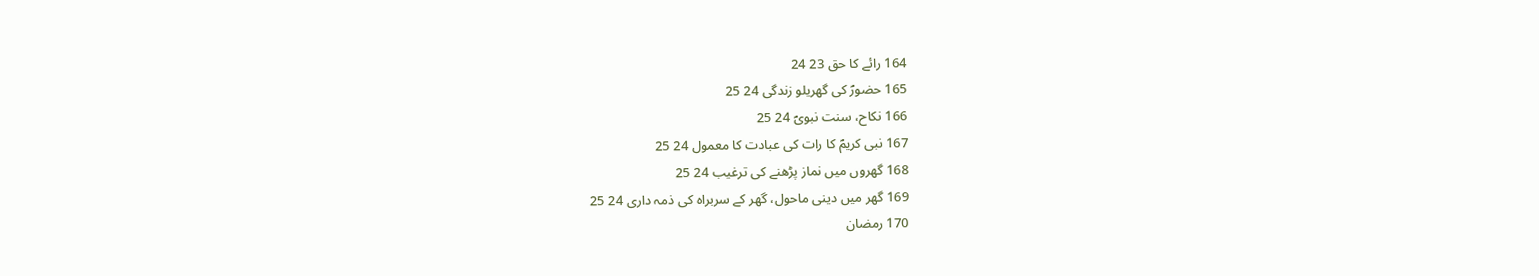164 رائے کا حق 23 24
165 حضورؐ کی گھریلو زندگی 24 25
166 نکاح، سنت نبویؐ 24 25
167 نبی کریمؐ کا رات کی عبادت کا معمول 24 25
168 گھروں میں نماز پڑھنے کی ترغیب 24 25
169 گھر میں دینی ماحول، گھر کے سربراہ کی ذمہ داری 24 25
170 رمضان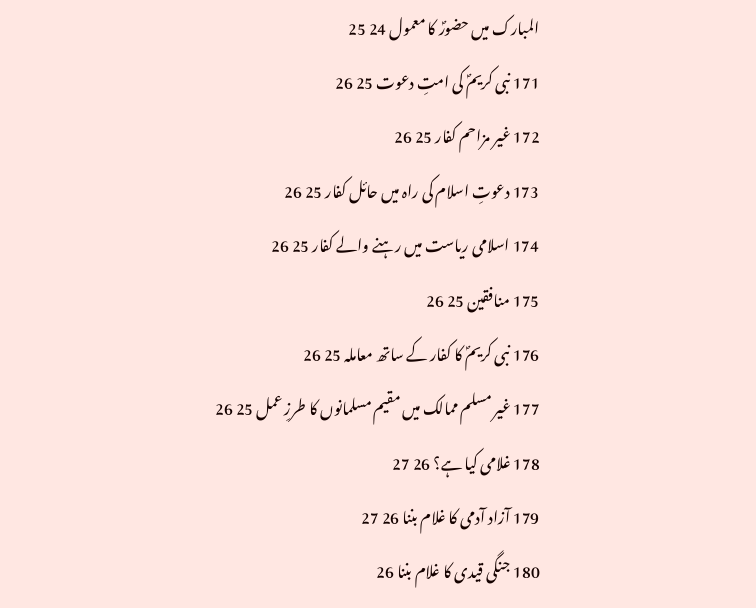المبارک میں حضورؐ کا معمول 24 25
171 نبی کریمؐ کی امتِ دعوت 25 26
172 غیر مزاحم کفار 25 26
173 دعوتِ اسلام کی راہ میں حائل کفار 25 26
174 اسلامی ریاست میں رہنے والے کفار 25 26
175 منافقین 25 26
176 نبی کریمؐ کا کفار کے ساتھ معاملہ 25 26
177 غیر مسلم ممالک میں مقیم مسلمانوں کا طرزِ عمل 25 26
178 غلامی کیا ہے؟ 26 27
179 آزاد آدمی کا غلام بننا 26 27
180 جنگی قیدی کا غلام بننا 26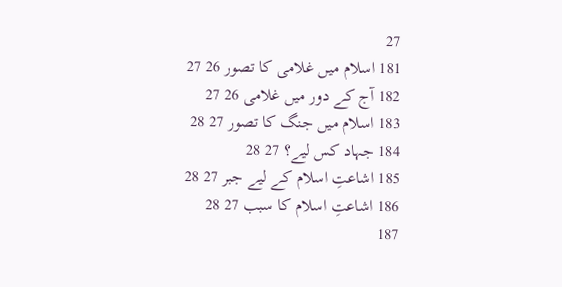27
181 اسلام میں غلامی کا تصور 26 27
182 آج کے دور میں غلامی 26 27
183 اسلام میں جنگ کا تصور 27 28
184 جہاد کس لیے؟ 27 28
185 اشاعتِ اسلام کے لیے جبر 27 28
186 اشاعتِ اسلام کا سبب 27 28
187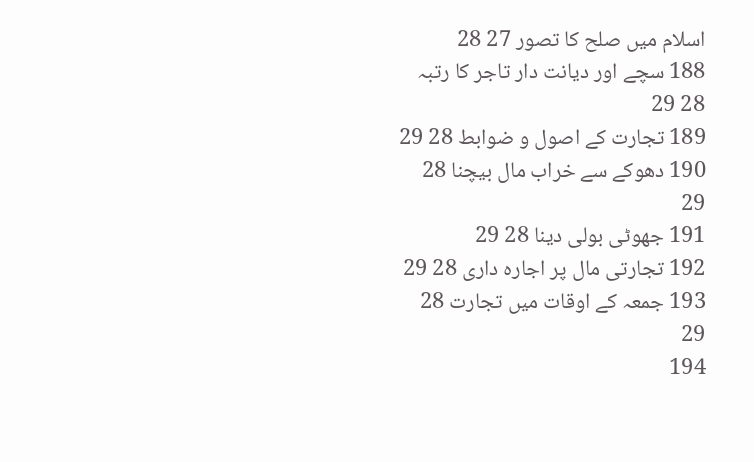اسلام میں صلح کا تصور 27 28
188 سچے اور دیانت دار تاجر کا رتبہ 28 29
189 تجارت کے اصول و ضوابط 28 29
190 دھوکے سے خراب مال بیچنا 28 29
191 جھوٹی بولی دینا 28 29
192 تجارتی مال پر اجارہ داری 28 29
193 جمعہ کے اوقات میں تجارت 28 29
194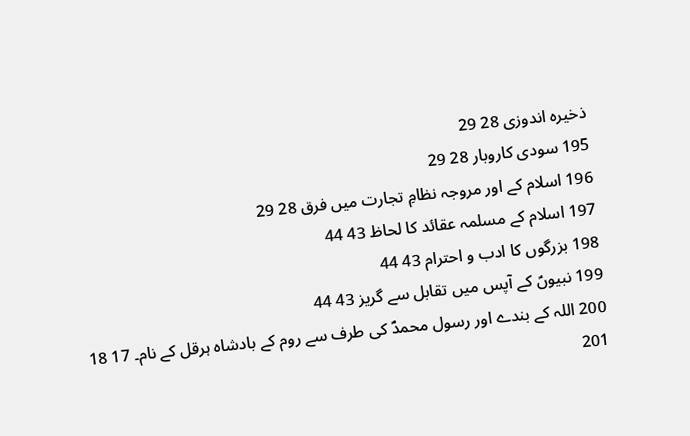ذخیرہ اندوزی 28 29
195 سودی کاروبار 28 29
196 اسلام کے اور مروجہ نظامِ تجارت میں فرق 28 29
197 اسلام کے مسلمہ عقائد کا لحاظ 43 44
198 بزرگوں کا ادب و احترام 43 44
199 نبیوںؑ کے آپس میں تقابل سے گریز 43 44
200 اللہ کے بندے اور رسول محمدؐ کی طرف سے روم کے بادشاہ ہرقل کے نام۔ 17 18
201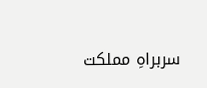سربراہِ مملکت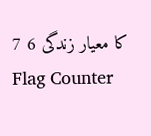کا معیار زندگی 6 7
Flag Counter